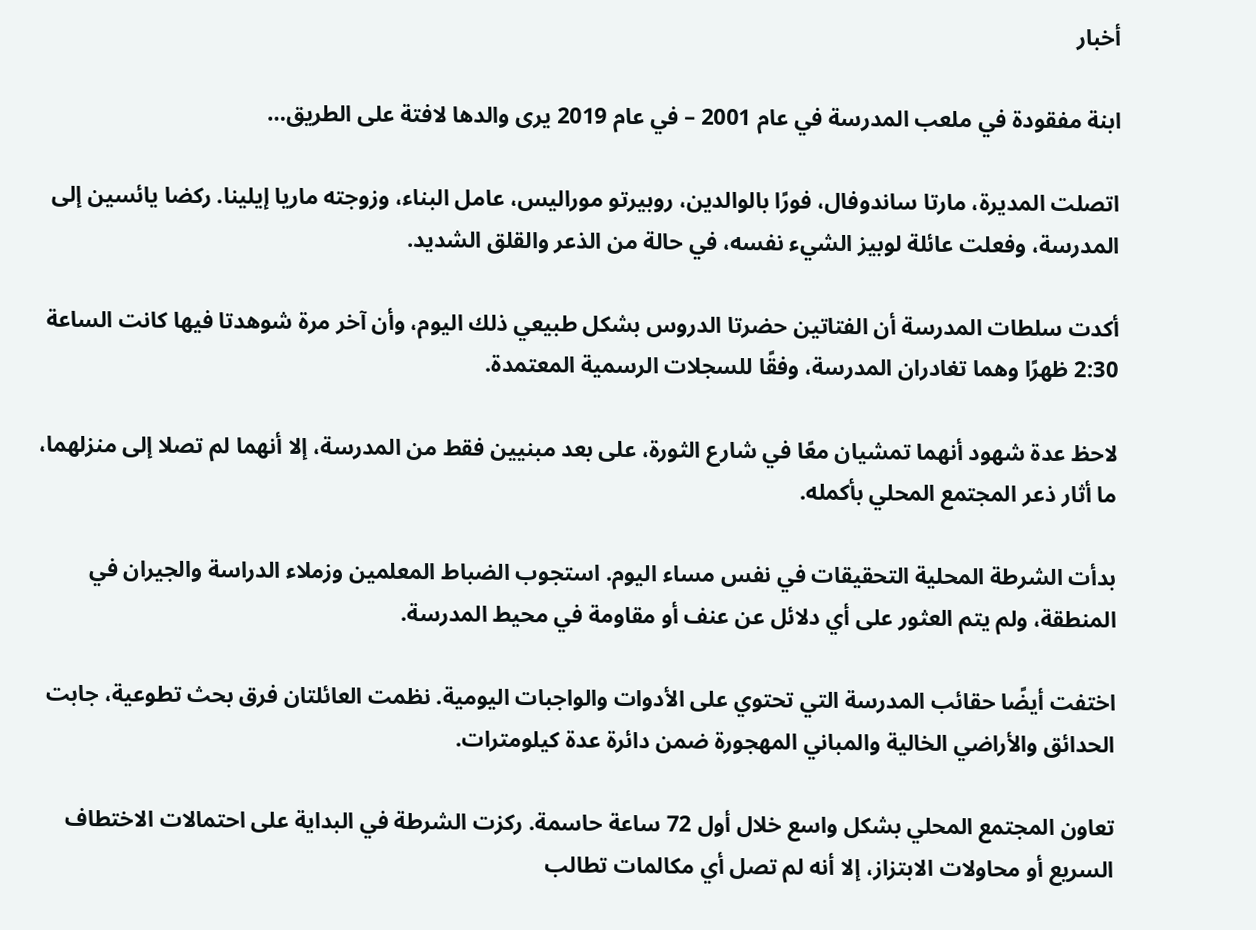أخبار

ابنة مفقودة في ملعب المدرسة في عام 2001 – في عام 2019 يرى والدها لافتة على الطريق…

اتصلت المديرة، مارتا ساندوفال، فورًا بالوالدين، روبيرتو موراليس، عامل البناء، وزوجته ماريا إيلينا. ركضا يائسين إلى المدرسة، وفعلت عائلة لوبيز الشيء نفسه، في حالة من الذعر والقلق الشديد.

أكدت سلطات المدرسة أن الفتاتين حضرتا الدروس بشكل طبيعي ذلك اليوم، وأن آخر مرة شوهدتا فيها كانت الساعة 2:30 ظهرًا وهما تغادران المدرسة، وفقًا للسجلات الرسمية المعتمدة.

لاحظ عدة شهود أنهما تمشيان معًا في شارع الثورة، على بعد مبنيين فقط من المدرسة، إلا أنهما لم تصلا إلى منزلهما، ما أثار ذعر المجتمع المحلي بأكمله.

بدأت الشرطة المحلية التحقيقات في نفس مساء اليوم. استجوب الضباط المعلمين وزملاء الدراسة والجيران في المنطقة، ولم يتم العثور على أي دلائل عن عنف أو مقاومة في محيط المدرسة.

اختفت أيضًا حقائب المدرسة التي تحتوي على الأدوات والواجبات اليومية. نظمت العائلتان فرق بحث تطوعية، جابت الحدائق والأراضي الخالية والمباني المهجورة ضمن دائرة عدة كيلومترات.

تعاون المجتمع المحلي بشكل واسع خلال أول 72 ساعة حاسمة. ركزت الشرطة في البداية على احتمالات الاختطاف السريع أو محاولات الابتزاز، إلا أنه لم تصل أي مكالمات تطالب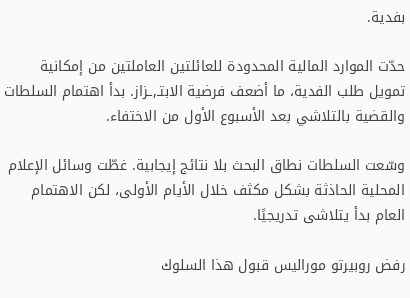بفدية.

حدّت الموارد المالية المحدودة للعائلتين العاملتين من إمكانية تمويل طلب الفدية، ما أضعف فرضية الابتـ,ـزاز. بدأ اهتمام السلطات والقضية بالتلاشي بعد الأسبوع الأول من الاختفاء.

وسّعت السلطات نطاق البحث بلا نتائج إيجابية. غطّت وسائل الإعلام المحلية الحاذثة بشكل مكثف خلال الأيام الأولى، لكن الاهتمام العام بدأ يتلاشى تدريجيًا.

رفض روبيرتو موراليس قبول هذا السلوك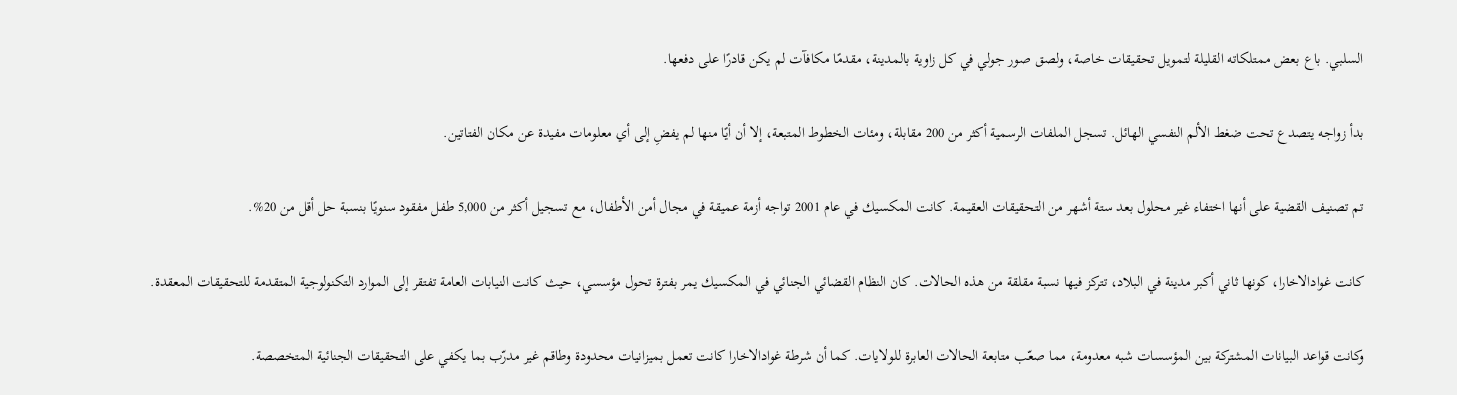السلبي. باع بعض ممتلكاته القليلة لتمويل تحقيقات خاصة، ولصق صور جولي في كل زاوية بالمدينة، مقدمًا مكافآت لم يكن قادرًا على دفعها.

بدأ زواجه يتصدع تحت ضغط الألم النفسي الهائل. تسجل الملفات الرسمية أكثر من 200 مقابلة، ومئات الخطوط المتبعة، إلا أن أيًا منها لم يفضِ إلى أي معلومات مفيدة عن مكان الفتاتين.

تم تصنيف القضية على أنها اختفاء غير محلول بعد ستة أشهر من التحقيقات العقيمة. كانت المكسيك في عام 2001 تواجه أزمة عميقة في مجال أمن الأطفال، مع تسجيل أكثر من 5,000 طفل مفقود سنويًا بنسبة حل أقل من 20%.

كانت غوادالاخارا، كونها ثاني أكبر مدينة في البلاد، تتركز فيها نسبة مقلقة من هذه الحالات. كان النظام القضائي الجنائي في المكسيك يمر بفترة تحول مؤسسي، حيث كانت النيابات العامة تفتقر إلى الموارد التكنولوجية المتقدمة للتحقيقات المعقدة.

وكانت قواعد البيانات المشتركة بين المؤسسات شبه معدومة، مما صعّب متابعة الحالات العابرة للولايات. كما أن شرطة غوادالاخارا كانت تعمل بميزانيات محدودة وطاقم غير مدرّب بما يكفي على التحقيقات الجنائية المتخصصة.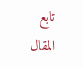تابع المقال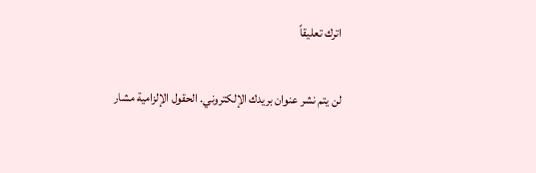اترك تعليقاً

لن يتم نشر عنوان بريدك الإلكتروني. الحقول الإلزامية مشار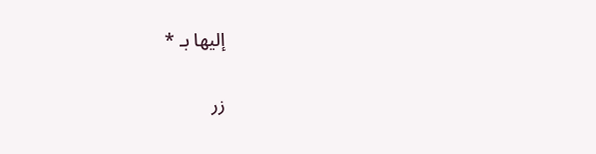إليها بـ *

زر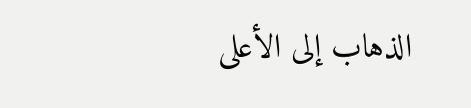الذهاب إلى الأعلى